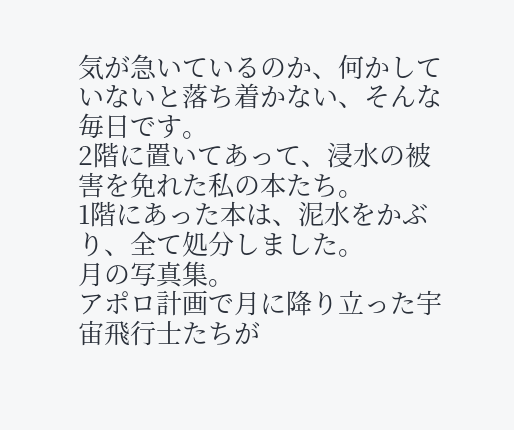気が急いているのか、何かしていないと落ち着かない、そんな毎日です。
2階に置いてあって、浸水の被害を免れた私の本たち。
1階にあった本は、泥水をかぶり、全て処分しました。
月の写真集。
アポロ計画で月に降り立った宇宙飛行士たちが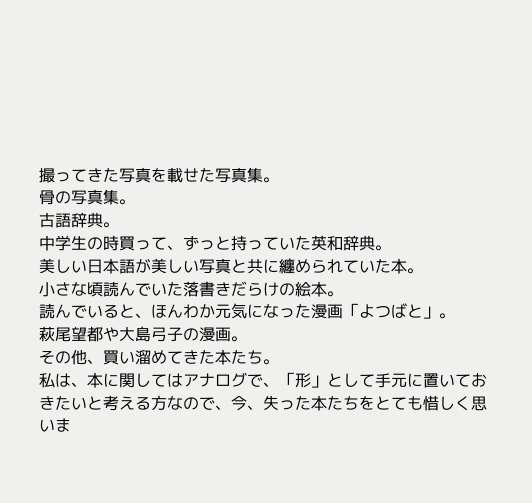撮ってきた写真を載せた写真集。
骨の写真集。
古語辞典。
中学生の時買って、ずっと持っていた英和辞典。
美しい日本語が美しい写真と共に纏められていた本。
小さな頃読んでいた落書きだらけの絵本。
読んでいると、ほんわか元気になった漫画「よつばと」。
萩尾望都や大島弓子の漫画。
その他、買い溜めてきた本たち。
私は、本に関してはアナログで、「形」として手元に置いておきたいと考える方なので、今、失った本たちをとても惜しく思いま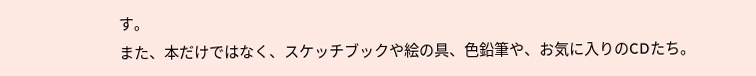す。
また、本だけではなく、スケッチブックや絵の具、色鉛筆や、お気に入りのCDたち。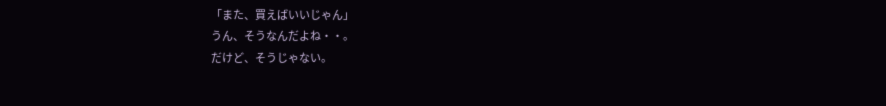「また、買えばいいじゃん」
うん、そうなんだよね・・。
だけど、そうじゃない。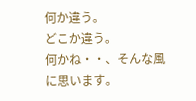何か違う。
どこか違う。
何かね・・、そんな風に思います。